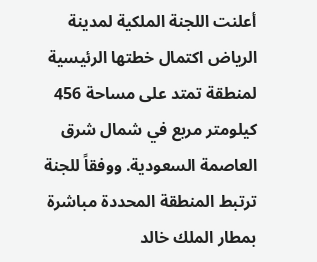أعلنت اللجنة الملكية لمدينة الرياض اكتمال خطتها الرئيسية لمنطقة تمتد على مساحة 456 كيلومتر مربع في شمال شرق العاصمة السعودية. ووفقاً للجنة ترتبط المنطقة المحددة مباشرة بمطار الملك خالد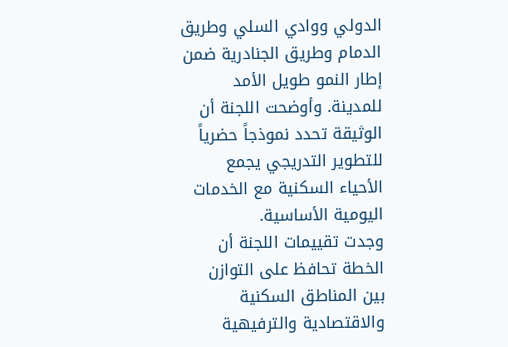الدولي ووادي السلي وطريق الدمام وطريق الجنادرية ضمن إطار النمو طويل الأمد للمدينة. وأوضحت اللجنة أن الوثيقة تحدد نموذجاً حضرياً للتطوير التدريجي يجمع الأحياء السكنية مع الخدمات اليومية الأساسية.
وجدت تقييمات اللجنة أن الخطة تحافظ على التوازن بين المناطق السكنية والاقتصادية والترفيهية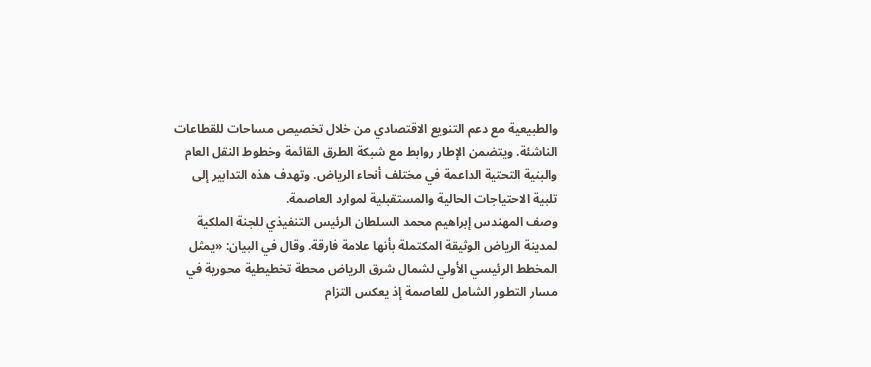والطبيعية مع دعم التنويع الاقتصادي من خلال تخصيص مساحات للقطاعات الناشئة. ويتضمن الإطار روابط مع شبكة الطرق القائمة وخطوط النقل العام والبنية التحتية الداعمة في مختلف أنحاء الرياض. وتهدف هذه التدابير إلى تلبية الاحتياجات الحالية والمستقبلية لموارد العاصمة.
وصف المهندس إبراهيم محمد السلطان الرئيس التنفيذي للجنة الملكية لمدينة الرياض الوثيقة المكتملة بأنها علامة فارقة. وقال في البيان: «يمثل المخطط الرئيسي الأولي لشمال شرق الرياض محطة تخطيطية محورية في مسار التطور الشامل للعاصمة إذ يعكس التزام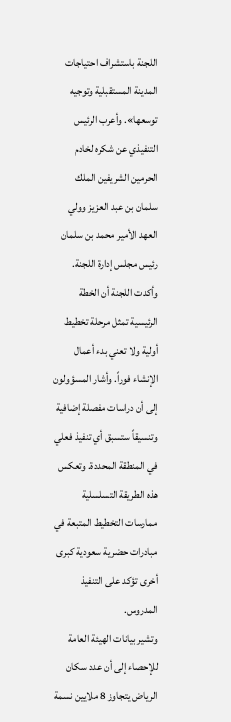اللجنة باستشراف احتياجات المدينة المستقبلية وتوجيه توسعها». وأعرب الرئيس التنفيذي عن شكره لخادم الحرمين الشريفين الملك سلمان بن عبد العزيز وولي العهد الأمير محمد بن سلمان رئيس مجلس إدارة اللجنة.
وأكدت اللجنة أن الخطة الرئيسية تمثل مرحلة تخطيط أولية ولا تعني بدء أعمال الإنشاء فوراً. وأشار المسؤولون إلى أن دراسات مفصلة إضافية وتنسيقاً ستسبق أي تنفيذ فعلي في المنطقة المحددة. وتعكس هذه الطريقة التسلسلية ممارسات التخطيط المتبعة في مبادرات حضرية سعودية كبرى أخرى تؤكد على التنفيذ المدروس.
وتشير بيانات الهيئة العامة للإحصاء إلى أن عدد سكان الرياض يتجاوز 8 ملايين نسمة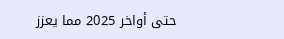حتى أواخر 2025 مما يعزز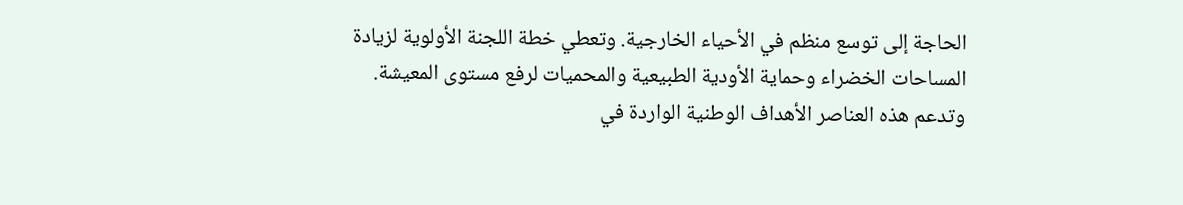الحاجة إلى توسع منظم في الأحياء الخارجية. وتعطي خطة اللجنة الأولوية لزيادة المساحات الخضراء وحماية الأودية الطبيعية والمحميات لرفع مستوى المعيشة. وتدعم هذه العناصر الأهداف الوطنية الواردة في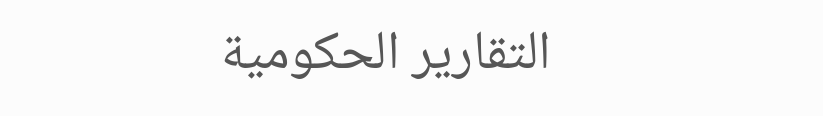التقارير الحكومية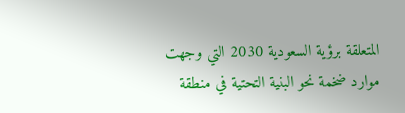المتعلقة برؤية السعودية 2030 التي وجهت موارد ضخمة نحو البنية التحتية في منطقة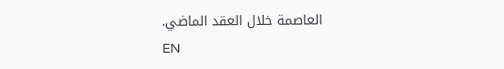العاصمة خلال العقد الماضي.
EN